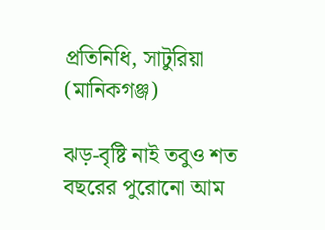প্রতিনিধি, সাটুরিয়া (মানিকগঞ্জ)

ঝড়-বৃষ্টি নাই তবুও শত বছরের পুরোনো আম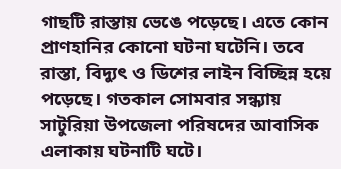গাছটি রাস্তায় ভেঙে পড়েছে। এতে কোন প্রাণহানির কোনো ঘটনা ঘটেনি। তবে রাস্তা, বিদ্যুৎ ও ডিশের লাইন বিচ্ছিন্ন হয়ে পড়েছে। গতকাল সোমবার সন্ধ্যায় সাটুরিয়া উপজেলা পরিষদের আবাসিক এলাকায় ঘটনাটি ঘটে।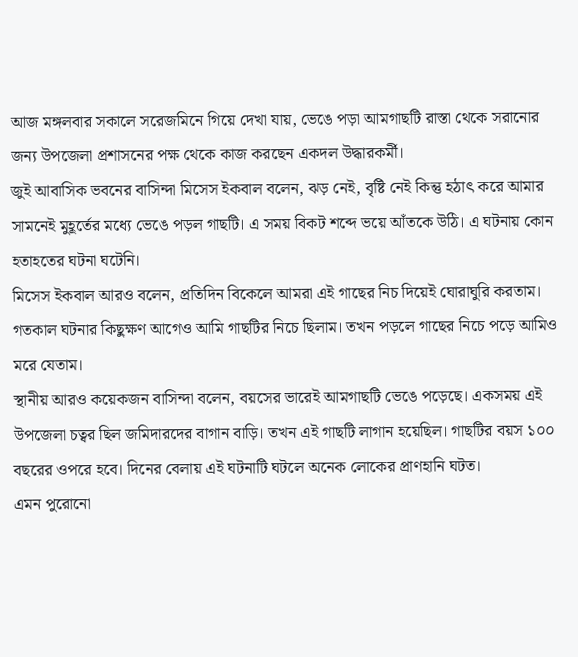আজ মঙ্গলবার সকালে সরেজমিনে গিয়ে দেখা যায়, ভেঙে পড়া আমগাছটি রাস্তা থেকে সরানোর জন্য উপজেলা প্রশাসনের পক্ষ থেকে কাজ করছেন একদল উদ্ধারকর্মী।
জুই আবাসিক ভবনের বাসিন্দা মিসেস ইকবাল বলেন, ঝড় নেই, বৃষ্টি নেই কিন্তু হঠাৎ করে আমার সামনেই মুহূর্তের মধ্যে ভেঙে পড়ল গাছটি। এ সময় বিকট শব্দে ভয়ে আঁতকে উঠি। এ ঘটনায় কোন হতাহতের ঘটনা ঘটেনি।
মিসেস ইকবাল আরও বলেন, প্রতিদিন বিকেলে আমরা এই গাছের নিচ দিয়েই ঘোরাঘুরি করতাম। গতকাল ঘটনার কিছুক্ষণ আগেও আমি গাছটির নিচে ছিলাম। তখন পড়লে গাছের নিচে পড়ে আমিও মরে যেতাম।
স্থানীয় আরও কয়েকজন বাসিন্দা বলেন, বয়সের ভারেই আমগাছটি ভেঙে পড়েছে। একসময় এই উপজেলা চত্বর ছিল জমিদারদের বাগান বাড়ি। তখন এই গাছটি লাগান হয়েছিল। গাছটির বয়স ১০০ বছরের ওপরে হবে। দিনের বেলায় এই ঘটনাটি ঘটলে অনেক লোকের প্রাণহানি ঘটত।
এমন পুরোনো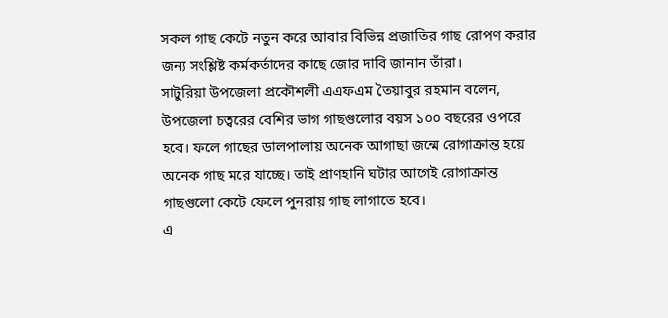সকল গাছ কেটে নতুন করে আবার বিভিন্ন প্রজাতির গাছ রোপণ করার জন্য সংশ্লিষ্ট কর্মকর্তাদের কাছে জোর দাবি জানান তাঁরা।
সাটুরিয়া উপজেলা প্রকৌশলী এএফএম তৈয়াবুর রহমান বলেন, উপজেলা চত্বরের বেশির ভাগ গাছগুলোর বয়স ১০০ বছরের ওপরে হবে। ফলে গাছের ডালপালায় অনেক আগাছা জন্মে রোগাক্রান্ত হয়ে অনেক গাছ মরে যাচ্ছে। তাই প্রাণহানি ঘটার আগেই রোগাক্রান্ত গাছগুলো কেটে ফেলে পুনরায় গাছ লাগাতে হবে।
এ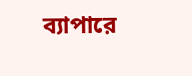ব্যাপারে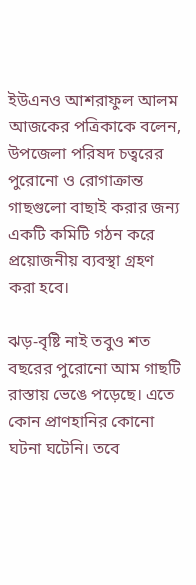ইউএনও আশরাফুল আলম আজকের পত্রিকাকে বলেন, উপজেলা পরিষদ চত্বরের পুরোনো ও রোগাক্রান্ত গাছগুলো বাছাই করার জন্য একটি কমিটি গঠন করে প্রয়োজনীয় ব্যবস্থা গ্রহণ করা হবে।

ঝড়-বৃষ্টি নাই তবুও শত বছরের পুরোনো আম গাছটি রাস্তায় ভেঙে পড়েছে। এতে কোন প্রাণহানির কোনো ঘটনা ঘটেনি। তবে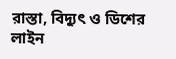রাস্তা, বিদ্যুৎ ও ডিশের লাইন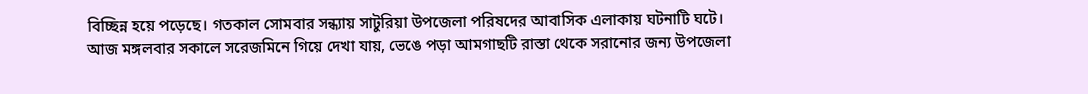বিচ্ছিন্ন হয়ে পড়েছে। গতকাল সোমবার সন্ধ্যায় সাটুরিয়া উপজেলা পরিষদের আবাসিক এলাকায় ঘটনাটি ঘটে।
আজ মঙ্গলবার সকালে সরেজমিনে গিয়ে দেখা যায়, ভেঙে পড়া আমগাছটি রাস্তা থেকে সরানোর জন্য উপজেলা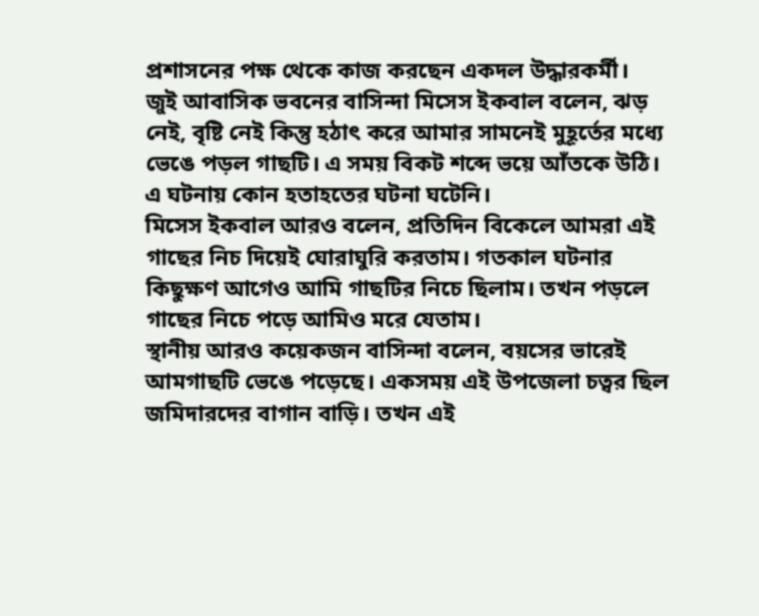প্রশাসনের পক্ষ থেকে কাজ করছেন একদল উদ্ধারকর্মী।
জুই আবাসিক ভবনের বাসিন্দা মিসেস ইকবাল বলেন, ঝড় নেই, বৃষ্টি নেই কিন্তু হঠাৎ করে আমার সামনেই মুহূর্তের মধ্যে ভেঙে পড়ল গাছটি। এ সময় বিকট শব্দে ভয়ে আঁতকে উঠি। এ ঘটনায় কোন হতাহতের ঘটনা ঘটেনি।
মিসেস ইকবাল আরও বলেন, প্রতিদিন বিকেলে আমরা এই গাছের নিচ দিয়েই ঘোরাঘুরি করতাম। গতকাল ঘটনার কিছুক্ষণ আগেও আমি গাছটির নিচে ছিলাম। তখন পড়লে গাছের নিচে পড়ে আমিও মরে যেতাম।
স্থানীয় আরও কয়েকজন বাসিন্দা বলেন, বয়সের ভারেই আমগাছটি ভেঙে পড়েছে। একসময় এই উপজেলা চত্বর ছিল জমিদারদের বাগান বাড়ি। তখন এই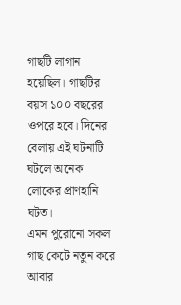গাছটি লাগান হয়েছিল। গাছটির বয়স ১০০ বছরের ওপরে হবে। দিনের বেলায় এই ঘটনাটি ঘটলে অনেক লোকের প্রাণহানি ঘটত।
এমন পুরোনো সকল গাছ কেটে নতুন করে আবার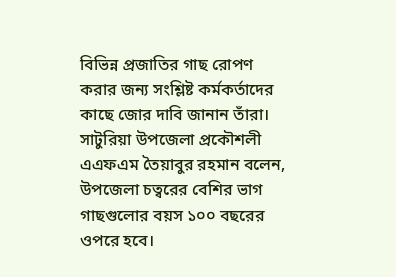বিভিন্ন প্রজাতির গাছ রোপণ করার জন্য সংশ্লিষ্ট কর্মকর্তাদের কাছে জোর দাবি জানান তাঁরা।
সাটুরিয়া উপজেলা প্রকৌশলী এএফএম তৈয়াবুর রহমান বলেন, উপজেলা চত্বরের বেশির ভাগ গাছগুলোর বয়স ১০০ বছরের ওপরে হবে।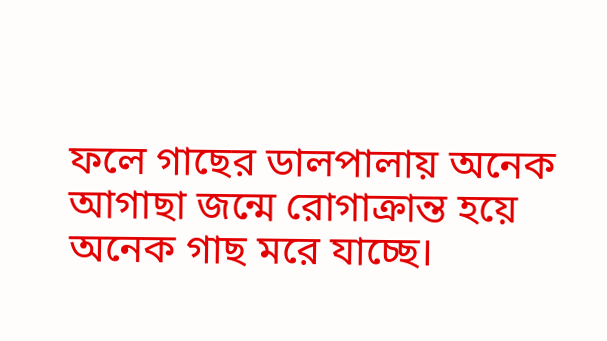ফলে গাছের ডালপালায় অনেক আগাছা জন্মে রোগাক্রান্ত হয়ে অনেক গাছ মরে যাচ্ছে।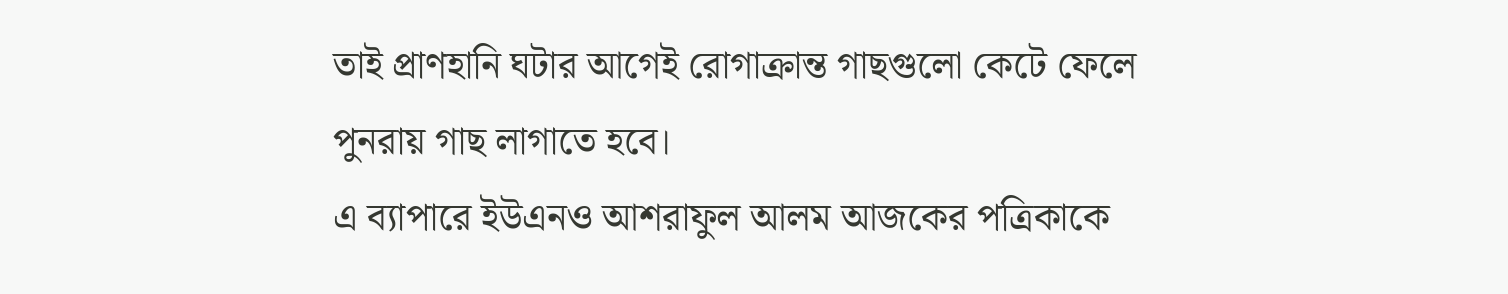তাই প্রাণহানি ঘটার আগেই রোগাক্রান্ত গাছগুলো কেটে ফেলে পুনরায় গাছ লাগাতে হবে।
এ ব্যাপারে ইউএনও আশরাফুল আলম আজকের পত্রিকাকে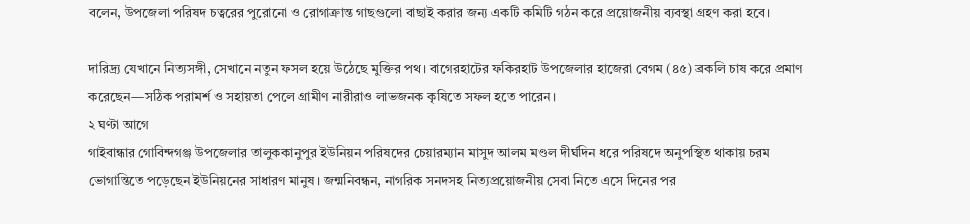বলেন, উপজেলা পরিষদ চত্বরের পুরোনো ও রোগাক্রান্ত গাছগুলো বাছাই করার জন্য একটি কমিটি গঠন করে প্রয়োজনীয় ব্যবস্থা গ্রহণ করা হবে।

দারিদ্র্য যেখানে নিত্যসঙ্গী, সেখানে নতুন ফসল হয়ে উঠেছে মুক্তির পথ। বাগেরহাটের ফকিরহাট উপজেলার হাজেরা বেগম (৪৫) ব্রকলি চাষ করে প্রমাণ করেছেন—সঠিক পরামর্শ ও সহায়তা পেলে গ্রামীণ নারীরাও লাভজনক কৃষিতে সফল হতে পারেন।
২ ঘণ্টা আগে
গাইবান্ধার গোবিন্দগঞ্জ উপজেলার তালুককানুপুর ইউনিয়ন পরিষদের চেয়ারম্যান মাসুদ আলম মণ্ডল দীর্ঘদিন ধরে পরিষদে অনুপস্থিত থাকায় চরম ভোগান্তিতে পড়েছেন ইউনিয়নের সাধারণ মানুষ। জন্মনিবন্ধন, নাগরিক সনদসহ নিত্যপ্রয়োজনীয় সেবা নিতে এসে দিনের পর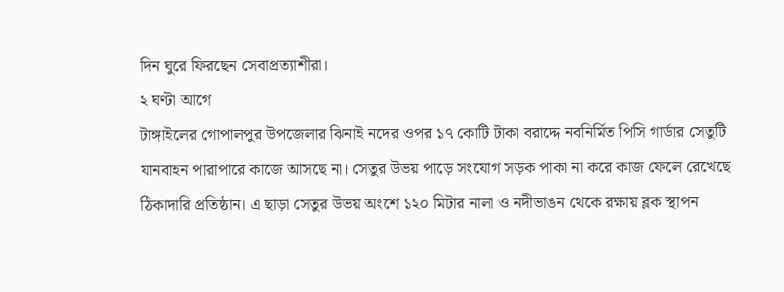দিন ঘুরে ফিরছেন সেবাপ্রত্যাশীরা।
২ ঘণ্টা আগে
টাঙ্গাইলের গোপালপুর উপজেলার ঝিনাই নদের ওপর ১৭ কোটি টাকা বরাদ্দে নবনির্মিত পিসি গার্ডার সেতুটি যানবাহন পারাপারে কাজে আসছে না। সেতুর উভয় পাড়ে সংযোগ সড়ক পাকা না করে কাজ ফেলে রেখেছে ঠিকাদারি প্রতিষ্ঠান। এ ছাড়া সেতুর উভয় অংশে ১২০ মিটার নালা ও নদীভাঙন থেকে রক্ষায় ব্লক স্থাপন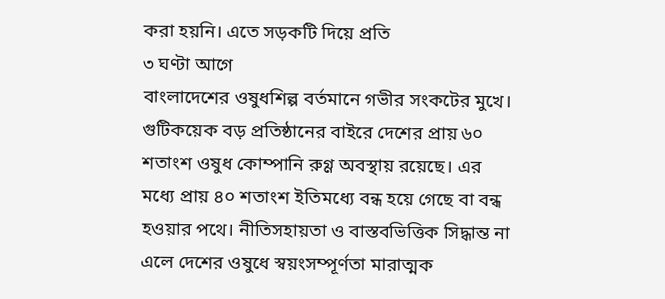করা হয়নি। এতে সড়কটি দিয়ে প্রতি
৩ ঘণ্টা আগে
বাংলাদেশের ওষুধশিল্প বর্তমানে গভীর সংকটের মুখে। গুটিকয়েক বড় প্রতিষ্ঠানের বাইরে দেশের প্রায় ৬০ শতাংশ ওষুধ কোম্পানি রুগ্ণ অবস্থায় রয়েছে। এর মধ্যে প্রায় ৪০ শতাংশ ইতিমধ্যে বন্ধ হয়ে গেছে বা বন্ধ হওয়ার পথে। নীতিসহায়তা ও বাস্তবভিত্তিক সিদ্ধান্ত না এলে দেশের ওষুধে স্বয়ংসম্পূর্ণতা মারাত্মক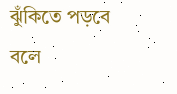ঝুঁকিতে পড়বে বলে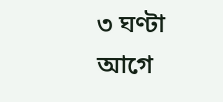৩ ঘণ্টা আগে